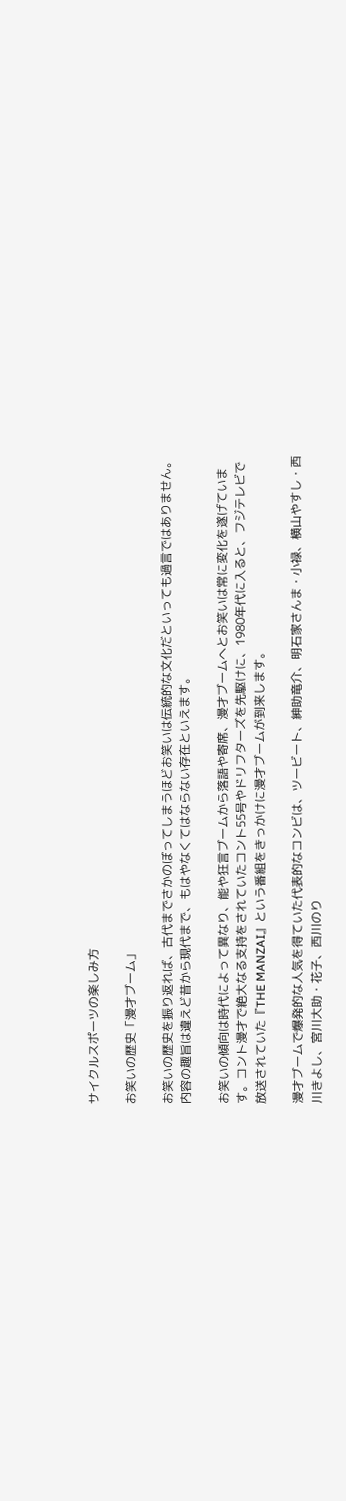サイクルスポーツの楽しみ方

お笑いの歴史「漫才ブーム」

お笑いの歴史を振り返れば、古代までさかのぼってしまうほどお笑いは伝統的な文化だといっても過言ではありません。内容の趣旨は違えど昔から現代まで、もはやなくてはならない存在といえます。

お笑いの傾向は時代によって異なり、能や狂言ブームから落語や寄席、漫才ブームへとお笑いは常に変化を遂げています。コント漫才で絶大なる支持をされていたコント55号やドリフターズを先駆けに、1980年代に入ると、フジテレビで放送されていた『THE MANZAI』という番組をきっかけに漫才ブームが到来します。

漫才ブームで爆発的な人気を得ていた代表的なコンビは、ツービート、紳助竜介、明石家さんま・小禄、横山やすし・西川きよし、宮川大助・花子、西川のり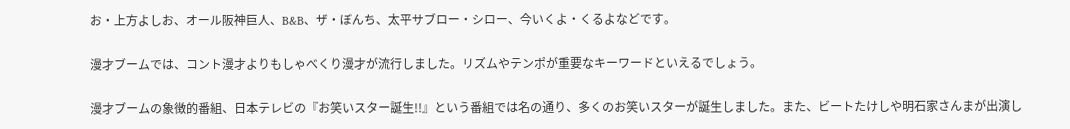お・上方よしお、オール阪神巨人、B&B、ザ・ぼんち、太平サブロー・シロー、今いくよ・くるよなどです。

漫才ブームでは、コント漫才よりもしゃべくり漫才が流行しました。リズムやテンポが重要なキーワードといえるでしょう。

漫才ブームの象徴的番組、日本テレビの『お笑いスター誕生!!』という番組では名の通り、多くのお笑いスターが誕生しました。また、ビートたけしや明石家さんまが出演し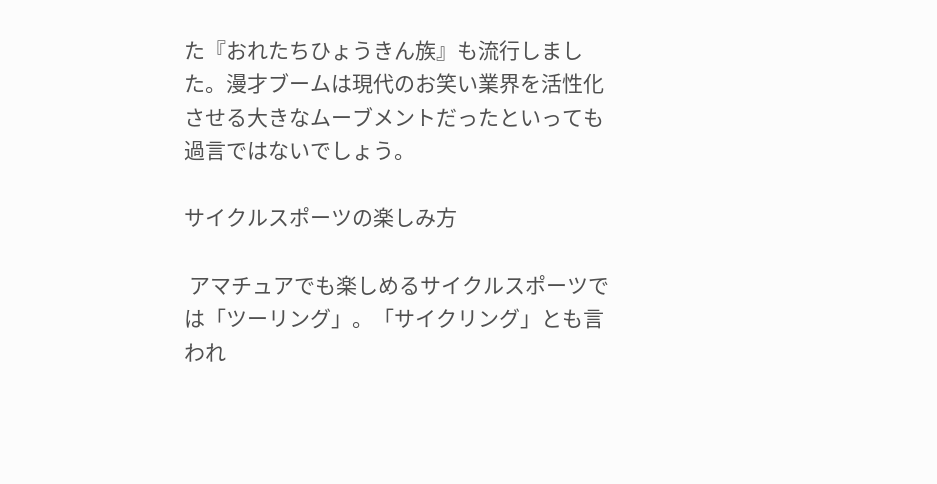た『おれたちひょうきん族』も流行しました。漫才ブームは現代のお笑い業界を活性化させる大きなムーブメントだったといっても過言ではないでしょう。

サイクルスポーツの楽しみ方

 アマチュアでも楽しめるサイクルスポーツでは「ツーリング」。「サイクリング」とも言われ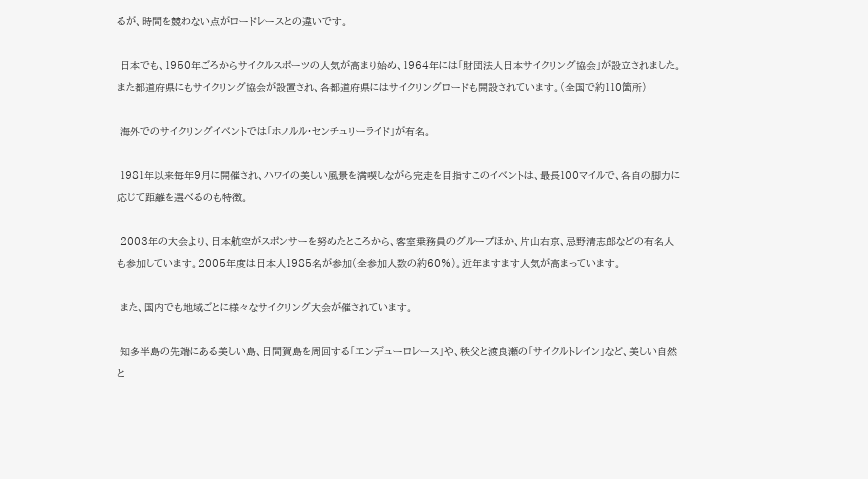るが、時間を競わない点がロードレースとの違いです。

 日本でも、1950年ごろからサイクルスポーツの人気が高まり始め、1964年には「財団法人日本サイクリング協会」が設立されました。また都道府県にもサイクリング協会が設置され、各都道府県にはサイクリングロードも開設されています。(全国で約110箇所)

 海外でのサイクリングイベントでは「ホノルル・センチュリーライド」が有名。

 1981年以来毎年9月に開催され、ハワイの美しい風景を満喫しながら完走を目指すこのイベントは、最長100マイルで、各自の脚力に応じて距離を選べるのも特徴。

 2003年の大会より、日本航空がスポンサーを努めたところから、客室乗務員のグループほか、片山右京、忌野清志郎などの有名人も参加しています。2005年度は日本人1985名が参加(全参加人数の約60%)。近年ますます人気が高まっています。

 また、国内でも地域ごとに様々なサイクリング大会が催されています。

 知多半島の先端にある美しい島、日間賀島を周回する「エンデューロレース」や、秩父と渡良瀬の「サイクルトレイン」など、美しい自然と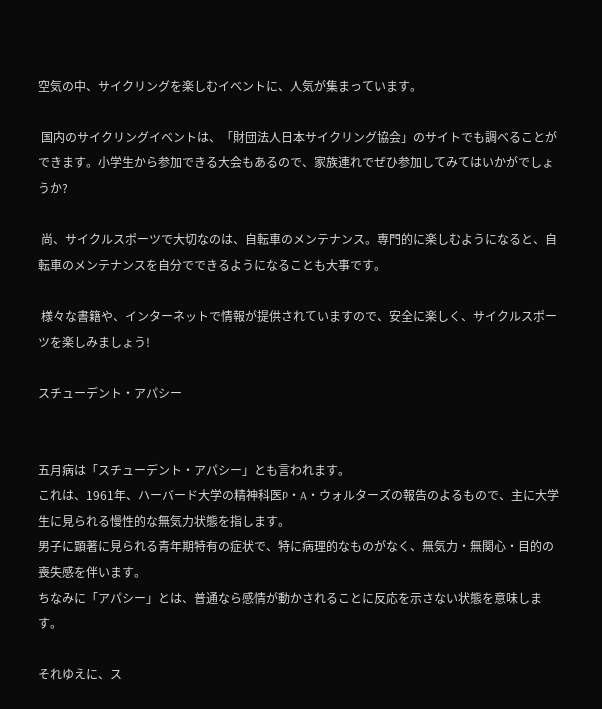空気の中、サイクリングを楽しむイベントに、人気が集まっています。

 国内のサイクリングイベントは、「財団法人日本サイクリング協会」のサイトでも調べることができます。小学生から参加できる大会もあるので、家族連れでぜひ参加してみてはいかがでしょうか?

 尚、サイクルスポーツで大切なのは、自転車のメンテナンス。専門的に楽しむようになると、自転車のメンテナンスを自分でできるようになることも大事です。

 様々な書籍や、インターネットで情報が提供されていますので、安全に楽しく、サイクルスポーツを楽しみましょう!

スチューデント・アパシー


五月病は「スチューデント・アパシー」とも言われます。
これは、1961年、ハーバード大学の精神科医P・A・ウォルターズの報告のよるもので、主に大学生に見られる慢性的な無気力状態を指します。
男子に顕著に見られる青年期特有の症状で、特に病理的なものがなく、無気力・無関心・目的の喪失感を伴います。
ちなみに「アパシー」とは、普通なら感情が動かされることに反応を示さない状態を意味します。

それゆえに、ス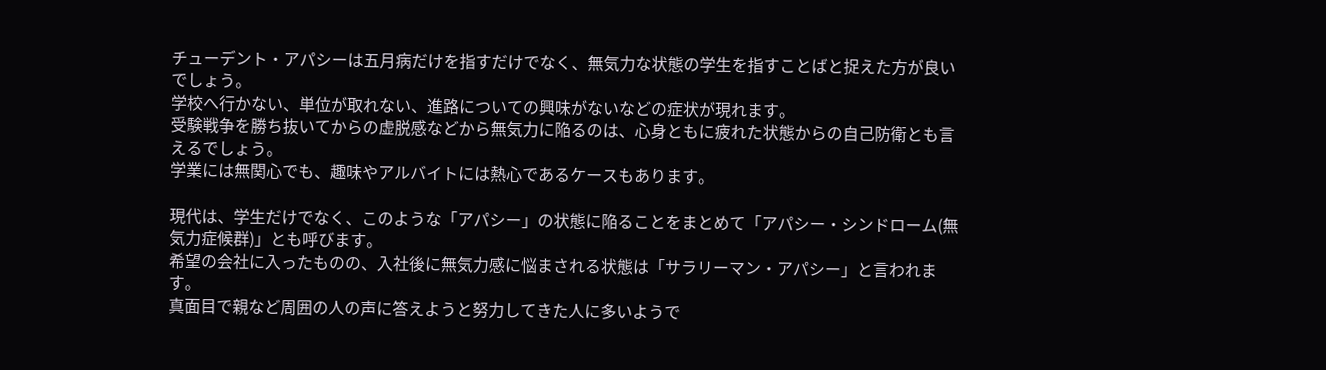チューデント・アパシーは五月病だけを指すだけでなく、無気力な状態の学生を指すことばと捉えた方が良いでしょう。
学校へ行かない、単位が取れない、進路についての興味がないなどの症状が現れます。
受験戦争を勝ち抜いてからの虚脱感などから無気力に陥るのは、心身ともに疲れた状態からの自己防衛とも言えるでしょう。
学業には無関心でも、趣味やアルバイトには熱心であるケースもあります。

現代は、学生だけでなく、このような「アパシー」の状態に陥ることをまとめて「アパシー・シンドローム(無気力症候群)」とも呼びます。
希望の会社に入ったものの、入社後に無気力感に悩まされる状態は「サラリーマン・アパシー」と言われます。
真面目で親など周囲の人の声に答えようと努力してきた人に多いようで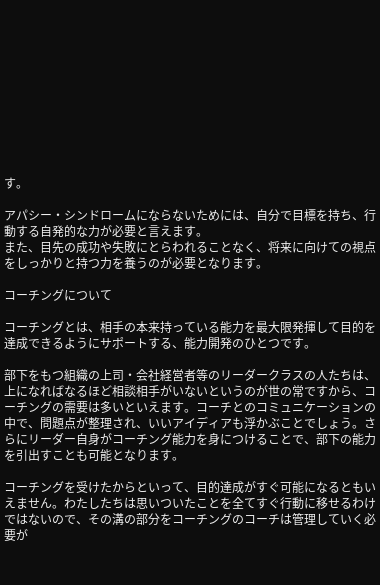す。

アパシー・シンドロームにならないためには、自分で目標を持ち、行動する自発的な力が必要と言えます。
また、目先の成功や失敗にとらわれることなく、将来に向けての視点をしっかりと持つ力を養うのが必要となります。

コーチングについて

コーチングとは、相手の本来持っている能力を最大限発揮して目的を達成できるようにサポートする、能力開発のひとつです。

部下をもつ組織の上司・会社経営者等のリーダークラスの人たちは、上になればなるほど相談相手がいないというのが世の常ですから、コーチングの需要は多いといえます。コーチとのコミュニケーションの中で、問題点が整理され、いいアイディアも浮かぶことでしょう。さらにリーダー自身がコーチング能力を身につけることで、部下の能力を引出すことも可能となります。

コーチングを受けたからといって、目的達成がすぐ可能になるともいえません。わたしたちは思いついたことを全てすぐ行動に移せるわけではないので、その溝の部分をコーチングのコーチは管理していく必要が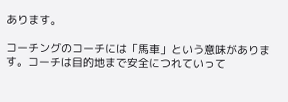あります。

コーチングのコーチには「馬車」という意味があります。コーチは目的地まで安全につれていって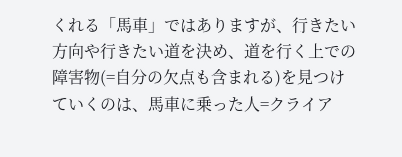くれる「馬車」ではありますが、行きたい方向や行きたい道を決め、道を行く上での障害物(=自分の欠点も含まれる)を見つけていくのは、馬車に乗った人=クライア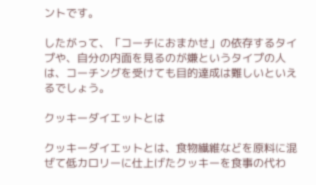ントです。

したがって、「コーチにおまかせ」の依存するタイプや、自分の内面を見るのが嫌というタイプの人は、コーチングを受けても目的達成は難しいといえるでしょう。

クッキーダイエットとは

クッキーダイエットとは、食物繊維などを原料に混ぜて低カロリーに仕上げたクッキーを食事の代わ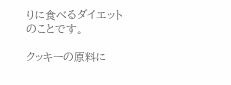りに食べるダイエットのことです。

クッキーの原料に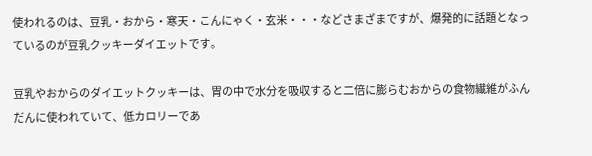使われるのは、豆乳・おから・寒天・こんにゃく・玄米・・・などさまざまですが、爆発的に話題となっているのが豆乳クッキーダイエットです。

豆乳やおからのダイエットクッキーは、胃の中で水分を吸収すると二倍に膨らむおからの食物繊維がふんだんに使われていて、低カロリーであ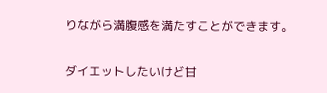りながら満腹感を満たすことができます。

ダイエットしたいけど甘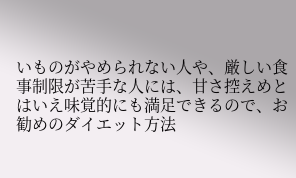いものがやめられない人や、厳しい食事制限が苦手な人には、甘さ控えめとはいえ味覚的にも満足できるので、お勧めのダイエット方法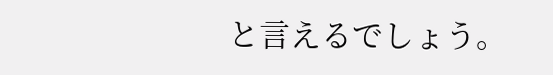と言えるでしょう。